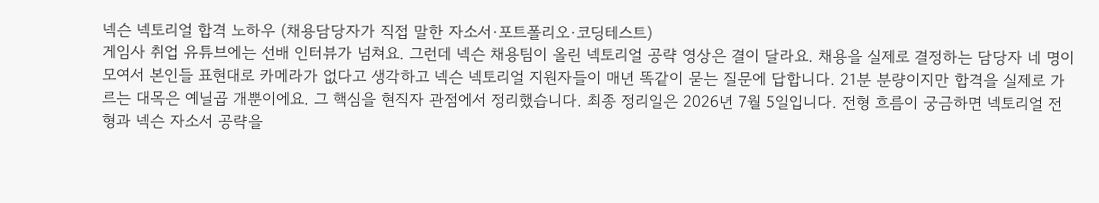넥슨 넥토리얼 합격 노하우 (채용담당자가 직접 말한 자소서·포트폴리오·코딩테스트)
게임사 취업 유튜브에는 선배 인터뷰가 넘쳐요. 그런데 넥슨 채용팀이 올린 넥토리얼 공략 영상은 결이 달라요. 채용을 실제로 결정하는 담당자 네 명이 모여서 본인들 표현대로 카메라가 없다고 생각하고 넥슨 넥토리얼 지원자들이 매년 똑같이 묻는 질문에 답합니다. 21분 분량이지만 합격을 실제로 가르는 대목은 예닐곱 개뿐이에요. 그 핵심을 현직자 관점에서 정리했습니다. 최종 정리일은 2026년 7월 5일입니다. 전형 흐름이 궁금하면 넥토리얼 전형과 넥슨 자소서 공략을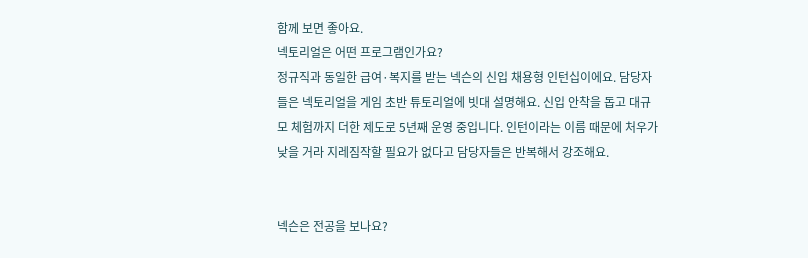함께 보면 좋아요.
넥토리얼은 어떤 프로그램인가요?
정규직과 동일한 급여·복지를 받는 넥슨의 신입 채용형 인턴십이에요. 담당자들은 넥토리얼을 게임 초반 튜토리얼에 빗대 설명해요. 신입 안착을 돕고 대규모 체험까지 더한 제도로 5년째 운영 중입니다. 인턴이라는 이름 때문에 처우가 낮을 거라 지레짐작할 필요가 없다고 담당자들은 반복해서 강조해요.


넥슨은 전공을 보나요?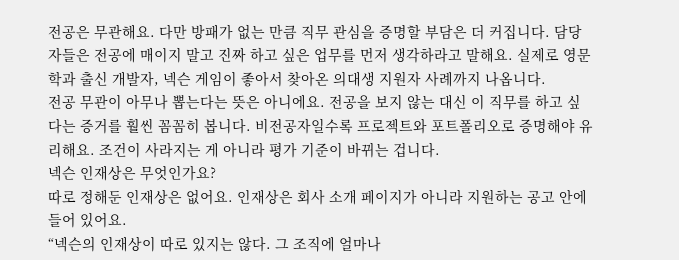전공은 무관해요. 다만 방패가 없는 만큼 직무 관심을 증명할 부담은 더 커집니다. 담당자들은 전공에 매이지 말고 진짜 하고 싶은 업무를 먼저 생각하라고 말해요. 실제로 영문학과 출신 개발자, 넥슨 게임이 좋아서 찾아온 의대생 지원자 사례까지 나옵니다.
전공 무관이 아무나 뽑는다는 뜻은 아니에요. 전공을 보지 않는 대신 이 직무를 하고 싶다는 증거를 훨씬 꼼꼼히 봅니다. 비전공자일수록 프로젝트와 포트폴리오로 증명해야 유리해요. 조건이 사라지는 게 아니라 평가 기준이 바뀌는 겁니다.
넥슨 인재상은 무엇인가요?
따로 정해둔 인재상은 없어요. 인재상은 회사 소개 페이지가 아니라 지원하는 공고 안에 들어 있어요.
“넥슨의 인재상이 따로 있지는 않다. 그 조직에 얼마나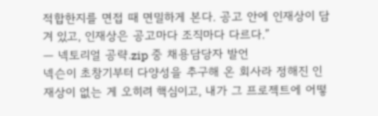적합한지를 면접 때 면밀하게 본다. 공고 안에 인재상이 담겨 있고, 인재상은 공고마다 조직마다 다르다.”
— 넥토리얼 공략.zip 중 채용담당자 발언
넥슨이 초창기부터 다양성을 추구해 온 회사라 정해진 인재상이 없는 게 오히려 핵심이고, 내가 그 프로젝트에 어떻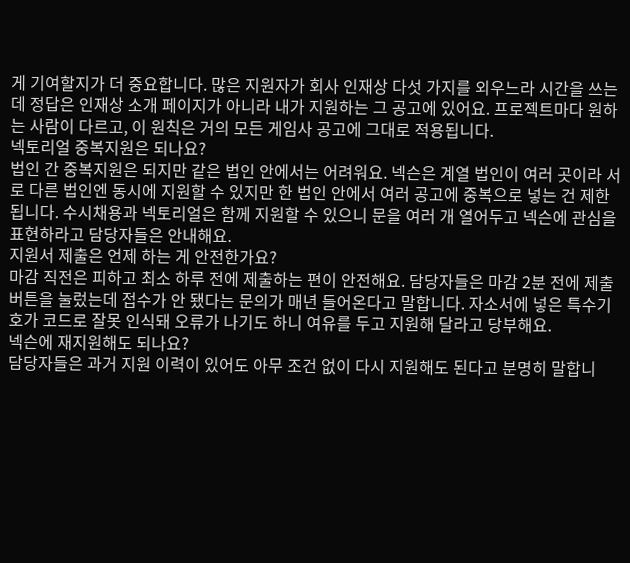게 기여할지가 더 중요합니다. 많은 지원자가 회사 인재상 다섯 가지를 외우느라 시간을 쓰는데 정답은 인재상 소개 페이지가 아니라 내가 지원하는 그 공고에 있어요. 프로젝트마다 원하는 사람이 다르고, 이 원칙은 거의 모든 게임사 공고에 그대로 적용됩니다.
넥토리얼 중복지원은 되나요?
법인 간 중복지원은 되지만 같은 법인 안에서는 어려워요. 넥슨은 계열 법인이 여러 곳이라 서로 다른 법인엔 동시에 지원할 수 있지만 한 법인 안에서 여러 공고에 중복으로 넣는 건 제한됩니다. 수시채용과 넥토리얼은 함께 지원할 수 있으니 문을 여러 개 열어두고 넥슨에 관심을 표현하라고 담당자들은 안내해요.
지원서 제출은 언제 하는 게 안전한가요?
마감 직전은 피하고 최소 하루 전에 제출하는 편이 안전해요. 담당자들은 마감 2분 전에 제출 버튼을 눌렀는데 접수가 안 됐다는 문의가 매년 들어온다고 말합니다. 자소서에 넣은 특수기호가 코드로 잘못 인식돼 오류가 나기도 하니 여유를 두고 지원해 달라고 당부해요.
넥슨에 재지원해도 되나요?
담당자들은 과거 지원 이력이 있어도 아무 조건 없이 다시 지원해도 된다고 분명히 말합니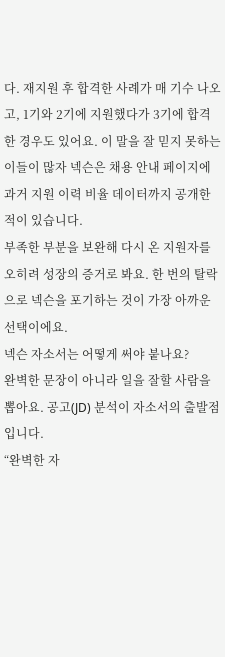다. 재지원 후 합격한 사례가 매 기수 나오고, 1기와 2기에 지원했다가 3기에 합격한 경우도 있어요. 이 말을 잘 믿지 못하는 이들이 많자 넥슨은 채용 안내 페이지에 과거 지원 이력 비율 데이터까지 공개한 적이 있습니다.
부족한 부분을 보완해 다시 온 지원자를 오히려 성장의 증거로 봐요. 한 번의 탈락으로 넥슨을 포기하는 것이 가장 아까운 선택이에요.
넥슨 자소서는 어떻게 써야 붙나요?
완벽한 문장이 아니라 일을 잘할 사람을 뽑아요. 공고(JD) 분석이 자소서의 출발점입니다.
“완벽한 자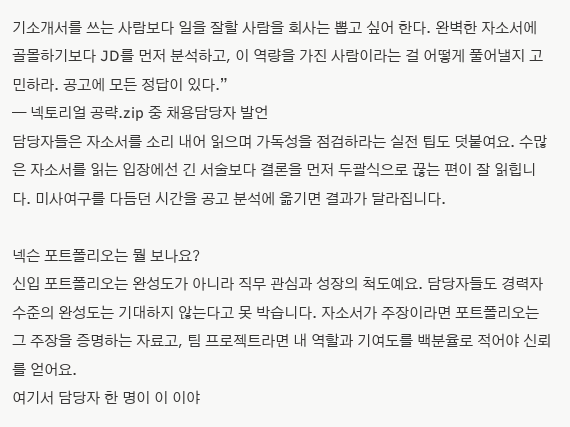기소개서를 쓰는 사람보다 일을 잘할 사람을 회사는 뽑고 싶어 한다. 완벽한 자소서에 골몰하기보다 JD를 먼저 분석하고, 이 역량을 가진 사람이라는 걸 어떻게 풀어낼지 고민하라. 공고에 모든 정답이 있다.”
— 넥토리얼 공략.zip 중 채용담당자 발언
담당자들은 자소서를 소리 내어 읽으며 가독성을 점검하라는 실전 팁도 덧붙여요. 수많은 자소서를 읽는 입장에선 긴 서술보다 결론을 먼저 두괄식으로 끊는 편이 잘 읽힙니다. 미사여구를 다듬던 시간을 공고 분석에 옮기면 결과가 달라집니다.

넥슨 포트폴리오는 뭘 보나요?
신입 포트폴리오는 완성도가 아니라 직무 관심과 성장의 척도예요. 담당자들도 경력자 수준의 완성도는 기대하지 않는다고 못 박습니다. 자소서가 주장이라면 포트폴리오는 그 주장을 증명하는 자료고, 팀 프로젝트라면 내 역할과 기여도를 백분율로 적어야 신뢰를 얻어요.
여기서 담당자 한 명이 이 이야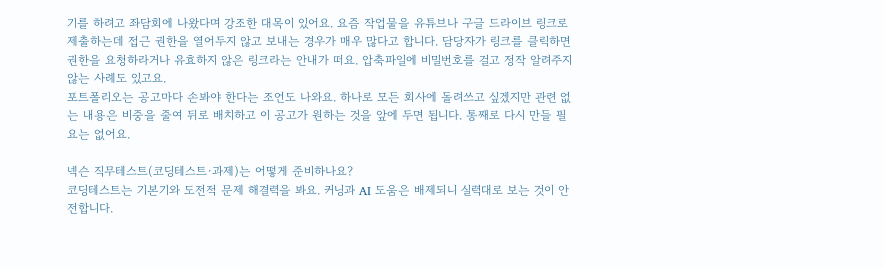기를 하려고 좌담회에 나왔다며 강조한 대목이 있어요. 요즘 작업물을 유튜브나 구글 드라이브 링크로 제출하는데 접근 권한을 열어두지 않고 보내는 경우가 매우 많다고 합니다. 담당자가 링크를 클릭하면 권한을 요청하라거나 유효하지 않은 링크라는 안내가 떠요. 압축파일에 비밀번호를 걸고 정작 알려주지 않는 사례도 있고요.
포트폴리오는 공고마다 손봐야 한다는 조언도 나와요. 하나로 모든 회사에 돌려쓰고 싶겠지만 관련 없는 내용은 비중을 줄여 뒤로 배치하고 이 공고가 원하는 것을 앞에 두면 됩니다. 통째로 다시 만들 필요는 없어요.

넥슨 직무테스트(코딩테스트·과제)는 어떻게 준비하나요?
코딩테스트는 기본기와 도전적 문제 해결력을 봐요. 커닝과 AI 도움은 배제되니 실력대로 보는 것이 안전합니다.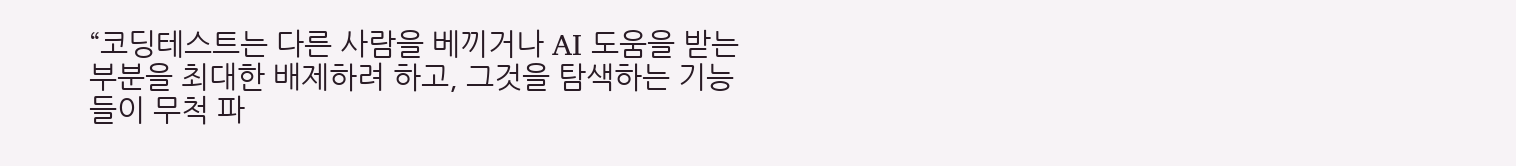“코딩테스트는 다른 사람을 베끼거나 AI 도움을 받는 부분을 최대한 배제하려 하고, 그것을 탐색하는 기능들이 무척 파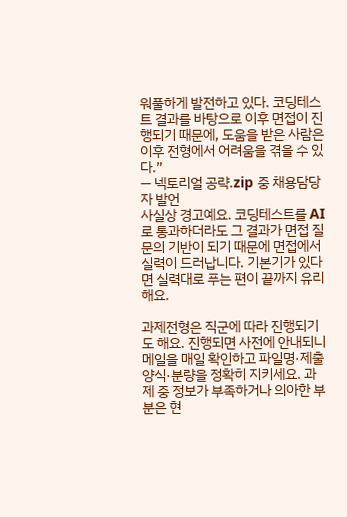워풀하게 발전하고 있다. 코딩테스트 결과를 바탕으로 이후 면접이 진행되기 때문에, 도움을 받은 사람은 이후 전형에서 어려움을 겪을 수 있다.”
— 넥토리얼 공략.zip 중 채용담당자 발언
사실상 경고예요. 코딩테스트를 AI로 통과하더라도 그 결과가 면접 질문의 기반이 되기 때문에 면접에서 실력이 드러납니다. 기본기가 있다면 실력대로 푸는 편이 끝까지 유리해요.

과제전형은 직군에 따라 진행되기도 해요. 진행되면 사전에 안내되니 메일을 매일 확인하고 파일명·제출 양식·분량을 정확히 지키세요. 과제 중 정보가 부족하거나 의아한 부분은 현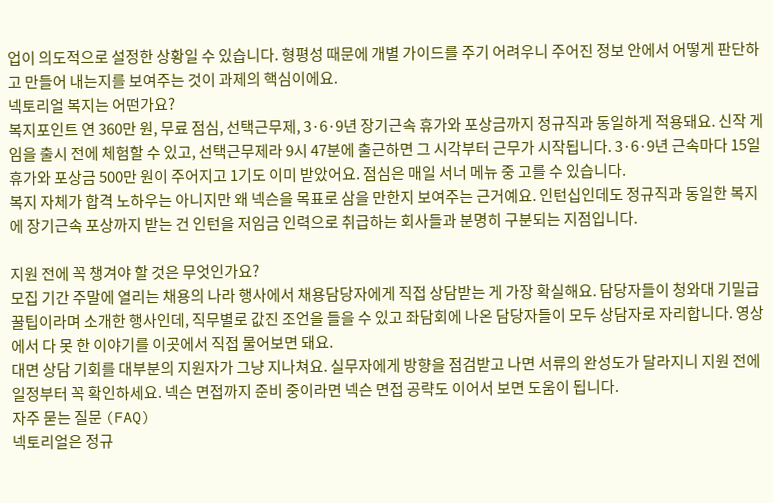업이 의도적으로 설정한 상황일 수 있습니다. 형평성 때문에 개별 가이드를 주기 어려우니 주어진 정보 안에서 어떻게 판단하고 만들어 내는지를 보여주는 것이 과제의 핵심이에요.
넥토리얼 복지는 어떤가요?
복지포인트 연 360만 원, 무료 점심, 선택근무제, 3·6·9년 장기근속 휴가와 포상금까지 정규직과 동일하게 적용돼요. 신작 게임을 출시 전에 체험할 수 있고, 선택근무제라 9시 47분에 출근하면 그 시각부터 근무가 시작됩니다. 3·6·9년 근속마다 15일 휴가와 포상금 500만 원이 주어지고 1기도 이미 받았어요. 점심은 매일 서너 메뉴 중 고를 수 있습니다.
복지 자체가 합격 노하우는 아니지만 왜 넥슨을 목표로 삼을 만한지 보여주는 근거예요. 인턴십인데도 정규직과 동일한 복지에 장기근속 포상까지 받는 건 인턴을 저임금 인력으로 취급하는 회사들과 분명히 구분되는 지점입니다.

지원 전에 꼭 챙겨야 할 것은 무엇인가요?
모집 기간 주말에 열리는 채용의 나라 행사에서 채용담당자에게 직접 상담받는 게 가장 확실해요. 담당자들이 청와대 기밀급 꿀팁이라며 소개한 행사인데, 직무별로 값진 조언을 들을 수 있고 좌담회에 나온 담당자들이 모두 상담자로 자리합니다. 영상에서 다 못 한 이야기를 이곳에서 직접 물어보면 돼요.
대면 상담 기회를 대부분의 지원자가 그냥 지나쳐요. 실무자에게 방향을 점검받고 나면 서류의 완성도가 달라지니 지원 전에 일정부터 꼭 확인하세요. 넥슨 면접까지 준비 중이라면 넥슨 면접 공략도 이어서 보면 도움이 됩니다.
자주 묻는 질문 (FAQ)
넥토리얼은 정규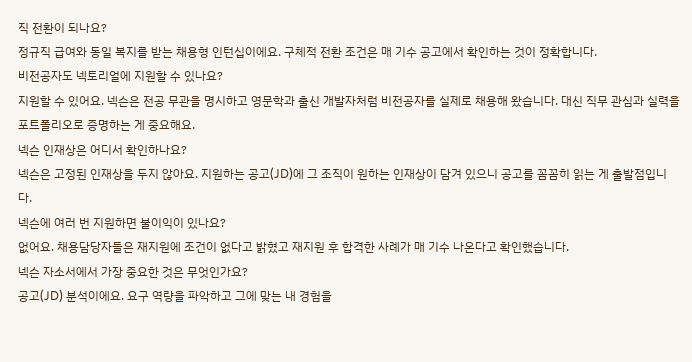직 전환이 되나요?
정규직 급여와 동일 복지를 받는 채용형 인턴십이에요. 구체적 전환 조건은 매 기수 공고에서 확인하는 것이 정확합니다.
비전공자도 넥토리얼에 지원할 수 있나요?
지원할 수 있어요. 넥슨은 전공 무관을 명시하고 영문학과 출신 개발자처럼 비전공자를 실제로 채용해 왔습니다. 대신 직무 관심과 실력을 포트폴리오로 증명하는 게 중요해요.
넥슨 인재상은 어디서 확인하나요?
넥슨은 고정된 인재상을 두지 않아요. 지원하는 공고(JD)에 그 조직이 원하는 인재상이 담겨 있으니 공고를 꼼꼼히 읽는 게 출발점입니다.
넥슨에 여러 번 지원하면 불이익이 있나요?
없어요. 채용담당자들은 재지원에 조건이 없다고 밝혔고 재지원 후 합격한 사례가 매 기수 나온다고 확인했습니다.
넥슨 자소서에서 가장 중요한 것은 무엇인가요?
공고(JD) 분석이에요. 요구 역량을 파악하고 그에 맞는 내 경험을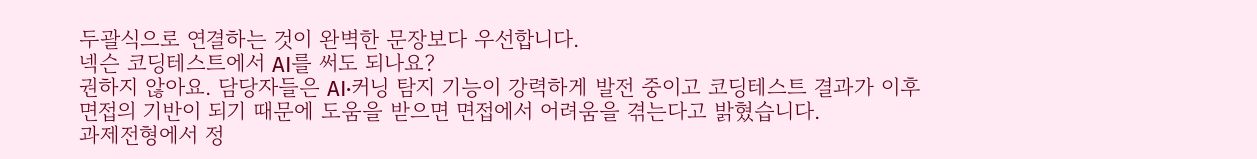두괄식으로 연결하는 것이 완벽한 문장보다 우선합니다.
넥슨 코딩테스트에서 AI를 써도 되나요?
권하지 않아요. 담당자들은 AI·커닝 탐지 기능이 강력하게 발전 중이고 코딩테스트 결과가 이후 면접의 기반이 되기 때문에 도움을 받으면 면접에서 어려움을 겪는다고 밝혔습니다.
과제전형에서 정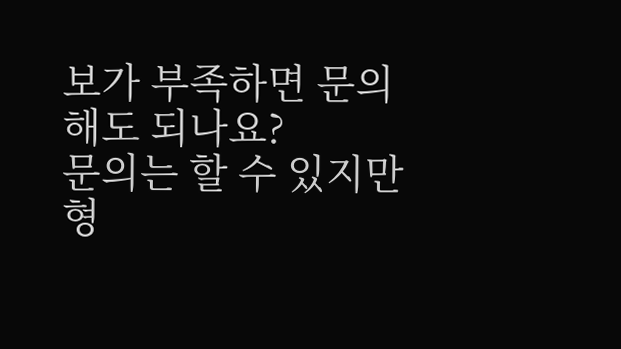보가 부족하면 문의해도 되나요?
문의는 할 수 있지만 형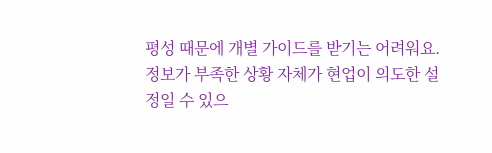평성 때문에 개별 가이드를 받기는 어려워요. 정보가 부족한 상황 자체가 현업이 의도한 설정일 수 있으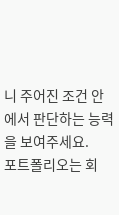니 주어진 조건 안에서 판단하는 능력을 보여주세요.
포트폴리오는 회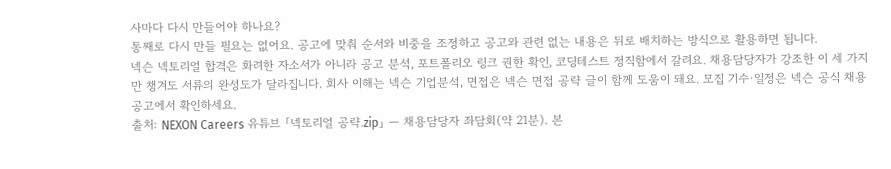사마다 다시 만들어야 하나요?
통째로 다시 만들 필요는 없어요. 공고에 맞춰 순서와 비중을 조정하고 공고와 관련 없는 내용은 뒤로 배치하는 방식으로 활용하면 됩니다.
넥슨 넥토리얼 합격은 화려한 자소서가 아니라 공고 분석, 포트폴리오 링크 권한 확인, 코딩테스트 정직함에서 갈려요. 채용담당자가 강조한 이 세 가지만 챙겨도 서류의 완성도가 달라집니다. 회사 이해는 넥슨 기업분석, 면접은 넥슨 면접 공략 글이 함께 도움이 돼요. 모집 기수·일정은 넥슨 공식 채용 공고에서 확인하세요.
출처: NEXON Careers 유튜브 「넥토리얼 공략.zip」 — 채용담당자 좌담회(약 21분). 본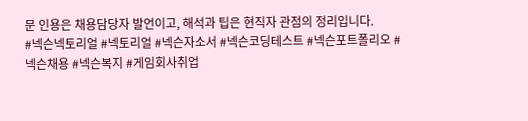문 인용은 채용담당자 발언이고, 해석과 팁은 현직자 관점의 정리입니다.
#넥슨넥토리얼 #넥토리얼 #넥슨자소서 #넥슨코딩테스트 #넥슨포트폴리오 #넥슨채용 #넥슨복지 #게임회사취업